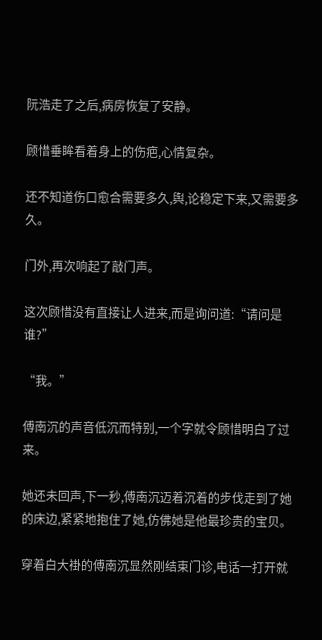阮浩走了之后,病房恢复了安静。

顾惜垂眸看着身上的伤疤,心情复杂。

还不知道伤口愈合需要多久,舆,论稳定下来,又需要多久。

门外,再次响起了敲门声。

这次顾惜没有直接让人进来,而是询问道:“请问是谁?”

“我。”

傅南沉的声音低沉而特别,一个字就令顾惜明白了过来。

她还未回声,下一秒,傅南沉迈着沉着的步伐走到了她的床边,紧紧地抱住了她,仿佛她是他最珍贵的宝贝。

穿着白大褂的傅南沉显然刚结束门诊,电话一打开就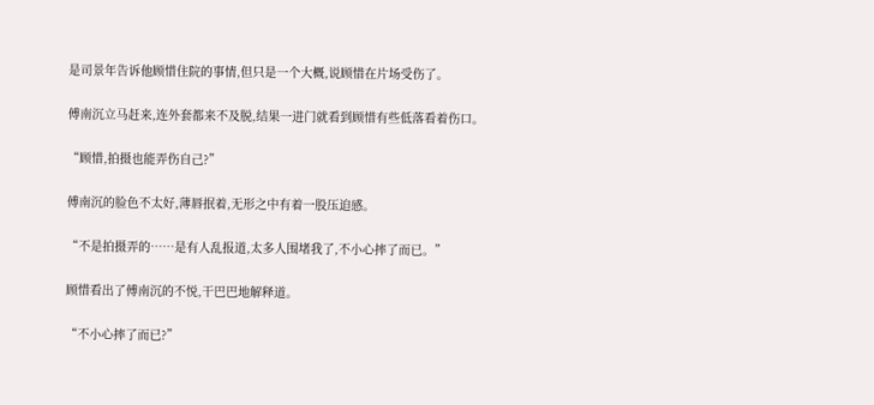是司景年告诉他顾惜住院的事情,但只是一个大概,说顾惜在片场受伤了。

傅南沉立马赶来,连外套都来不及脱,结果一进门就看到顾惜有些低落看着伤口。

“顾惜,拍摄也能弄伤自己?”

傅南沉的脸色不太好,薄唇抿着,无形之中有着一股压迫感。

“不是拍摄弄的……是有人乱报道,太多人围堵我了,不小心摔了而已。”

顾惜看出了傅南沉的不悦,干巴巴地解释道。

“不小心摔了而已?”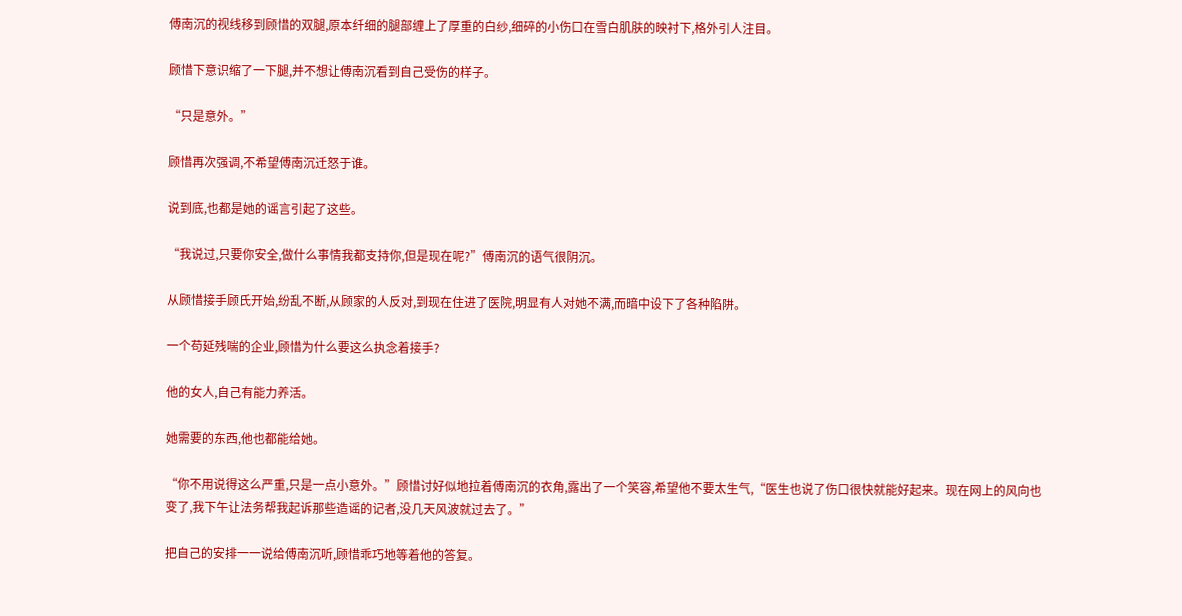傅南沉的视线移到顾惜的双腿,原本纤细的腿部缠上了厚重的白纱,细碎的小伤口在雪白肌肤的映衬下,格外引人注目。

顾惜下意识缩了一下腿,并不想让傅南沉看到自己受伤的样子。

“只是意外。”

顾惜再次强调,不希望傅南沉迁怒于谁。

说到底,也都是她的谣言引起了这些。

“我说过,只要你安全,做什么事情我都支持你,但是现在呢?”傅南沉的语气很阴沉。

从顾惜接手顾氏开始,纷乱不断,从顾家的人反对,到现在住进了医院,明显有人对她不满,而暗中设下了各种陷阱。

一个苟延残喘的企业,顾惜为什么要这么执念着接手?

他的女人,自己有能力养活。

她需要的东西,他也都能给她。

“你不用说得这么严重,只是一点小意外。”顾惜讨好似地拉着傅南沉的衣角,露出了一个笑容,希望他不要太生气,“医生也说了伤口很快就能好起来。现在网上的风向也变了,我下午让法务帮我起诉那些造谣的记者,没几天风波就过去了。”

把自己的安排一一说给傅南沉听,顾惜乖巧地等着他的答复。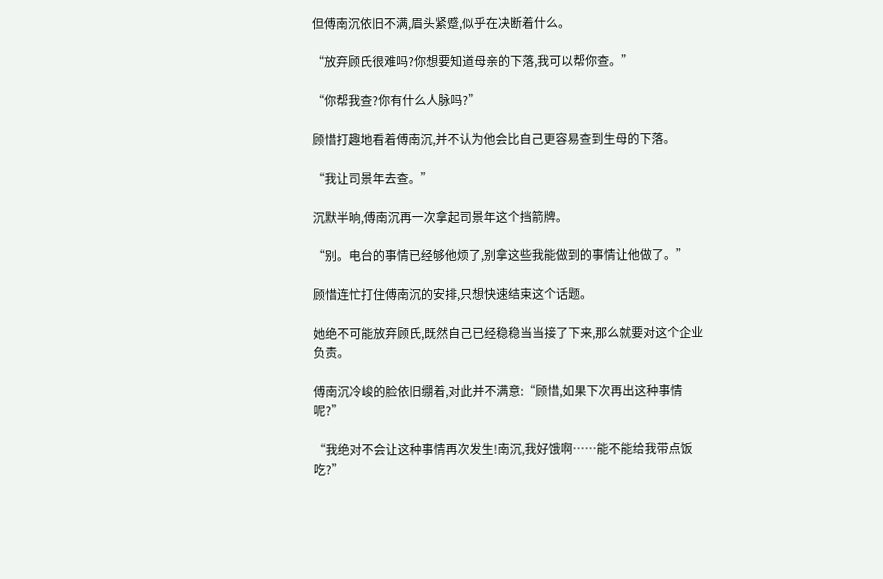但傅南沉依旧不满,眉头紧蹙,似乎在决断着什么。

“放弃顾氏很难吗?你想要知道母亲的下落,我可以帮你查。”

“你帮我查?你有什么人脉吗?”

顾惜打趣地看着傅南沉,并不认为他会比自己更容易查到生母的下落。

“我让司景年去查。”

沉默半晌,傅南沉再一次拿起司景年这个挡箭牌。

“别。电台的事情已经够他烦了,别拿这些我能做到的事情让他做了。”

顾惜连忙打住傅南沉的安排,只想快速结束这个话题。

她绝不可能放弃顾氏,既然自己已经稳稳当当接了下来,那么就要对这个企业负责。

傅南沉冷峻的脸依旧绷着,对此并不满意:“顾惜,如果下次再出这种事情呢?”

“我绝对不会让这种事情再次发生!南沉,我好饿啊……能不能给我带点饭吃?”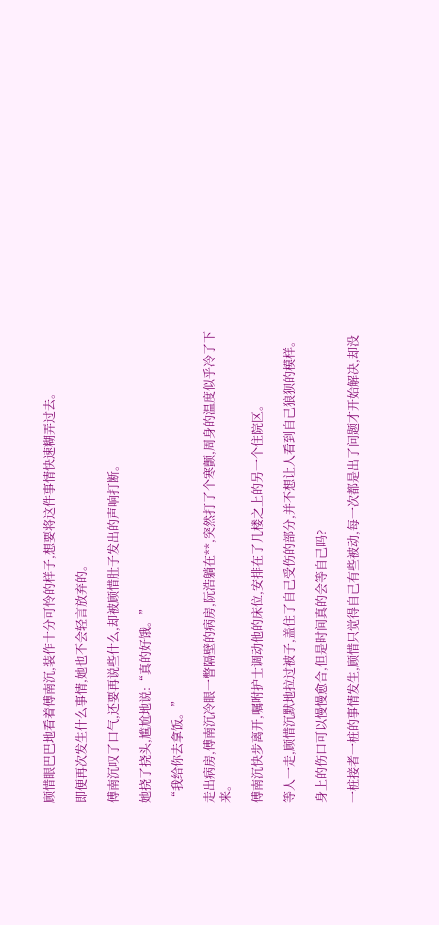顾惜眼巴巴地看着傅南沉,装作十分可怜的样子,想要将这件事情快速糊弄过去。

即便再次发生什么事情,她也不会轻言放弃的。

傅南沉叹了口气,还要再说些什么,却被顾惜肚子发出的声响打断。

她挠了挠头,尴尬地说:“真的好饿。”

“我给你去拿饭。”

走出病房,傅南沉冷眼一瞥隔壁的病房,阮浩躺在**,突然打了个寒颤,周身的温度似乎冷了下来。

傅南沉快步离开,嘱咐护士调动他的床位,安排在了几楼之上的另一个住院区。

等人一走,顾惜沉默地拉过被子,盖住了自己受伤的部分,并不想让人看到自己狼狈的模样。

身上的伤口可以慢慢愈合,但是时间真的会等自己吗?

一桩接者一桩的事情发生,顾惜只觉得自己有些被动,每一次都是出了问题才开始解决,却没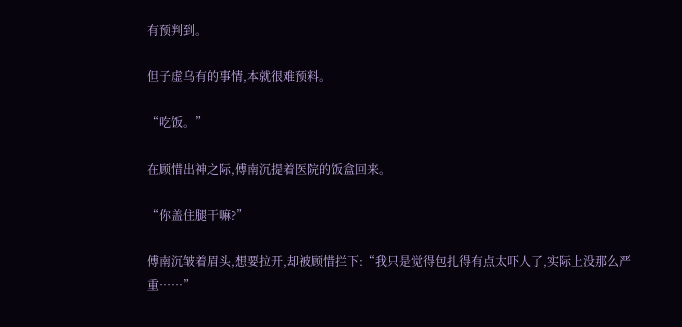有预判到。

但子虚乌有的事情,本就很难预料。

“吃饭。”

在顾惜出神之际,傅南沉提着医院的饭盒回来。

“你盖住腿干嘛?”

傅南沉皱着眉头,想要拉开,却被顾惜拦下:“我只是觉得包扎得有点太吓人了,实际上没那么严重……”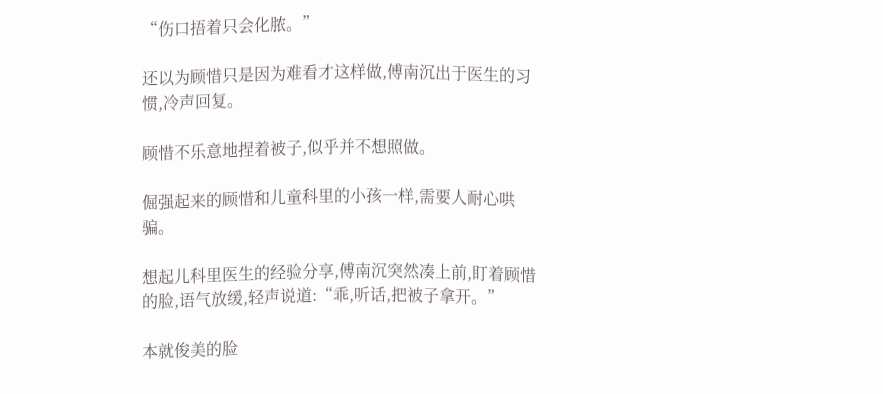“伤口捂着只会化脓。”

还以为顾惜只是因为难看才这样做,傅南沉出于医生的习惯,冷声回复。

顾惜不乐意地捏着被子,似乎并不想照做。

倔强起来的顾惜和儿童科里的小孩一样,需要人耐心哄骗。

想起儿科里医生的经验分享,傅南沉突然凑上前,盯着顾惜的脸,语气放缓,轻声说道:“乖,听话,把被子拿开。”

本就俊美的脸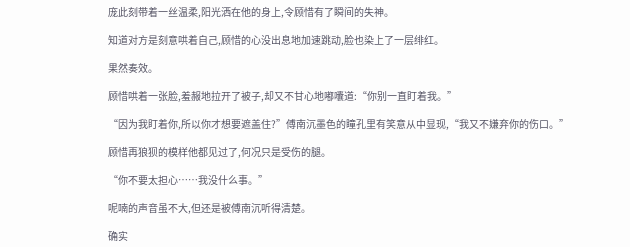庞此刻带着一丝温柔,阳光洒在他的身上,令顾惜有了瞬间的失神。

知道对方是刻意哄着自己,顾惜的心没出息地加速跳动,脸也染上了一层绯红。

果然奏效。

顾惜哄着一张脸,羞赧地拉开了被子,却又不甘心地嘟囔道:“你别一直盯着我。”

“因为我盯着你,所以你才想要遮盖住?”傅南沉墨色的瞳孔里有笑意从中显现,“我又不嫌弃你的伤口。”

顾惜再狼狈的模样他都见过了,何况只是受伤的腿。

“你不要太担心……我没什么事。”

呢喃的声音虽不大,但还是被傅南沉听得清楚。

确实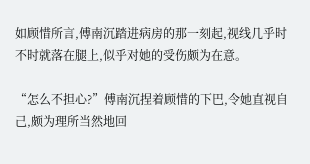如顾惜所言,傅南沉踏进病房的那一刻起,视线几乎时不时就落在腿上,似乎对她的受伤颇为在意。

“怎么不担心?”傅南沉捏着顾惜的下巴,令她直视自己,颇为理所当然地回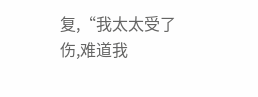复,“我太太受了伤,难道我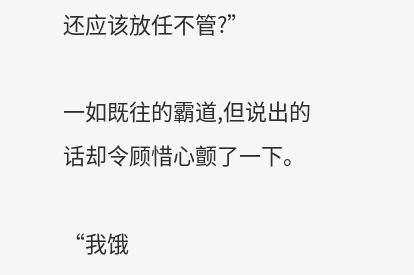还应该放任不管?”

一如既往的霸道,但说出的话却令顾惜心颤了一下。

“我饿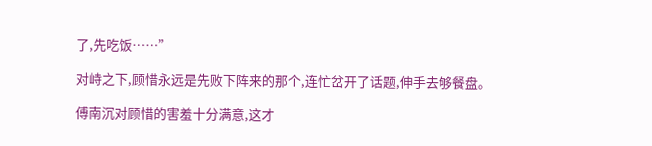了,先吃饭……”

对峙之下,顾惜永远是先败下阵来的那个,连忙岔开了话题,伸手去够餐盘。

傅南沉对顾惜的害羞十分满意,这才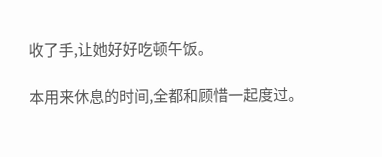收了手,让她好好吃顿午饭。

本用来休息的时间,全都和顾惜一起度过。